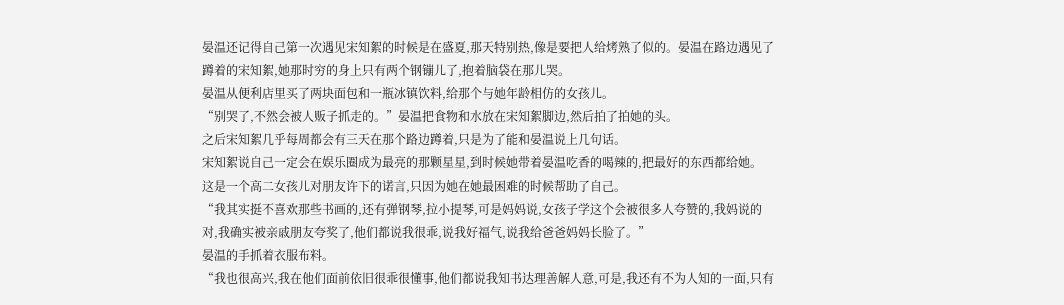晏温还记得自己第一次遇见宋知絮的时候是在盛夏,那天特别热,像是要把人给烤熟了似的。晏温在路边遇见了蹲着的宋知絮,她那时穷的身上只有两个钢镚儿了,抱着脑袋在那儿哭。
晏温从便利店里买了两块面包和一瓶冰镇饮料,给那个与她年龄相仿的女孩儿。
“别哭了,不然会被人贩子抓走的。”晏温把食物和水放在宋知絮脚边,然后拍了拍她的头。
之后宋知絮几乎每周都会有三天在那个路边蹲着,只是为了能和晏温说上几句话。
宋知絮说自己一定会在娱乐圈成为最亮的那颗星星,到时候她带着晏温吃香的喝辣的,把最好的东西都给她。
这是一个高二女孩儿对朋友许下的诺言,只因为她在她最困难的时候帮助了自己。
“我其实挺不喜欢那些书画的,还有弹钢琴,拉小提琴,可是妈妈说,女孩子学这个会被很多人夸赞的,我妈说的对,我确实被亲戚朋友夸奖了,他们都说我很乖,说我好福气,说我给爸爸妈妈长脸了。”
晏温的手抓着衣服布料。
“我也很高兴,我在他们面前依旧很乖很懂事,他们都说我知书达理善解人意,可是,我还有不为人知的一面,只有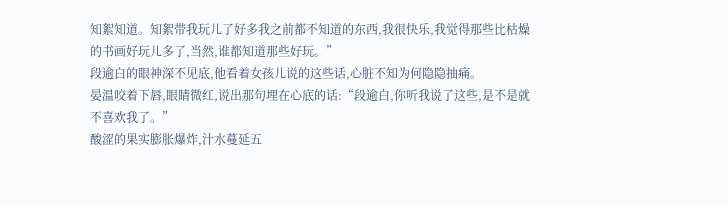知絮知道。知絮带我玩儿了好多我之前都不知道的东西,我很快乐,我觉得那些比枯燥的书画好玩儿多了,当然,谁都知道那些好玩。”
段逾白的眼神深不见底,他看着女孩儿说的这些话,心脏不知为何隐隐抽痛。
晏温咬着下唇,眼睛微红,说出那句埋在心底的话:“段逾白,你听我说了这些,是不是就不喜欢我了。”
酸涩的果实膨胀爆炸,汁水蔓延五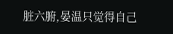脏六腑,晏温只觉得自己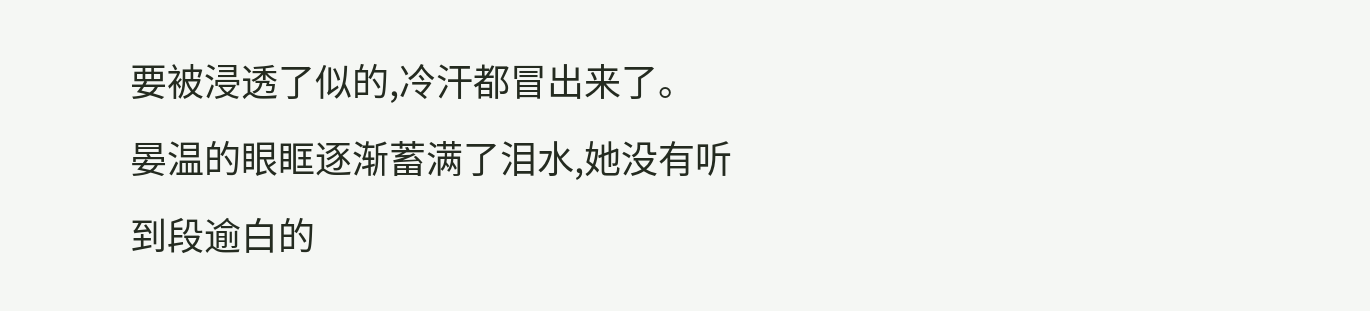要被浸透了似的,冷汗都冒出来了。
晏温的眼眶逐渐蓄满了泪水,她没有听到段逾白的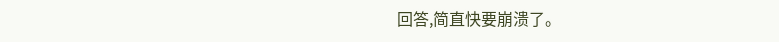回答,简直快要崩溃了。